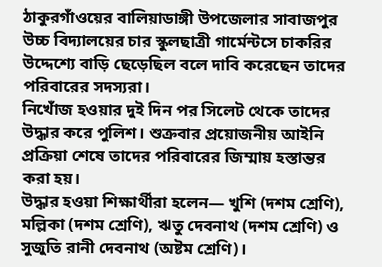ঠাকুরগাঁওয়ের বালিয়াডাঙ্গী উপজেলার সাবাজপুর উচ্চ বিদ্যালয়ের চার স্কুলছাত্রী গার্মেন্টসে চাকরির উদ্দেশ্যে বাড়ি ছেড়েছিল বলে দাবি করেছেন তাদের পরিবারের সদস্যরা।
নিখোঁজ হওয়ার দুই দিন পর সিলেট থেকে তাদের উদ্ধার করে পুলিশ। শুক্রবার প্রয়োজনীয় আইনি প্রক্রিয়া শেষে তাদের পরিবারের জিম্মায় হস্তান্তর করা হয়।
উদ্ধার হওয়া শিক্ষার্থীরা হলেন— খুশি (দশম শ্রেণি), মল্লিকা (দশম শ্রেণি), ঋতু দেবনাথ (দশম শ্রেণি) ও সুজুতি রানী দেবনাথ (অষ্টম শ্রেণি)।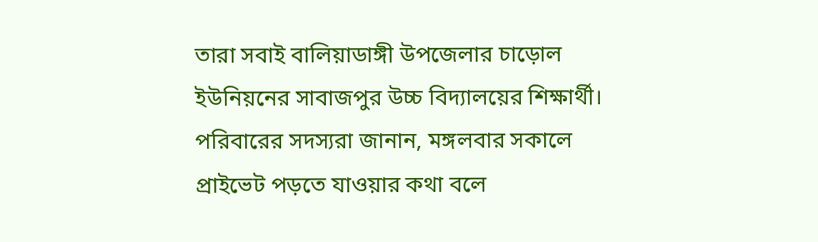তারা সবাই বালিয়াডাঙ্গী উপজেলার চাড়োল ইউনিয়নের সাবাজপুর উচ্চ বিদ্যালয়ের শিক্ষার্থী।
পরিবারের সদস্যরা জানান, মঙ্গলবার সকালে প্রাইভেট পড়তে যাওয়ার কথা বলে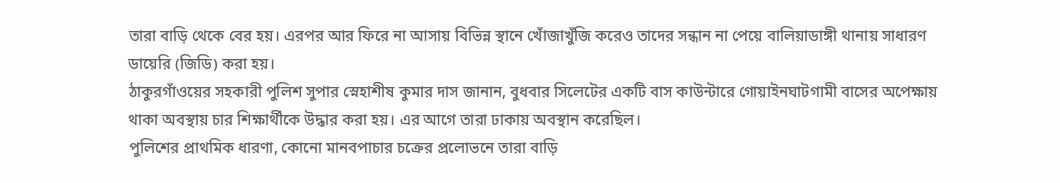তারা বাড়ি থেকে বের হয়। এরপর আর ফিরে না আসায় বিভিন্ন স্থানে খোঁজাখুঁজি করেও তাদের সন্ধান না পেয়ে বালিয়াডাঙ্গী থানায় সাধারণ ডায়েরি (জিডি) করা হয়।
ঠাকুরগাঁওয়ের সহকারী পুলিশ সুপার স্নেহাশীষ কুমার দাস জানান, বুধবার সিলেটের একটি বাস কাউন্টারে গোয়াইনঘাটগামী বাসের অপেক্ষায় থাকা অবস্থায় চার শিক্ষার্থীকে উদ্ধার করা হয়। এর আগে তারা ঢাকায় অবস্থান করেছিল।
পুলিশের প্রাথমিক ধারণা, কোনো মানবপাচার চক্রের প্রলোভনে তারা বাড়ি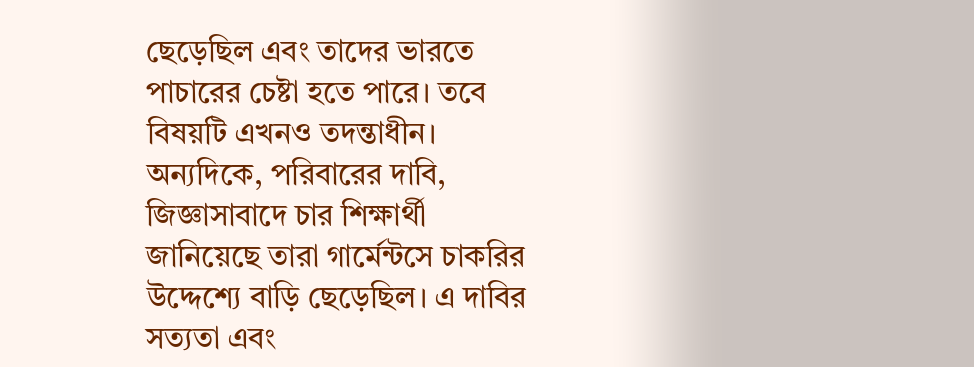ছেড়েছিল এবং তাদের ভারতে পাচারের চেষ্টা হতে পারে। তবে বিষয়টি এখনও তদন্তাধীন।
অন্যদিকে, পরিবারের দাবি, জিজ্ঞাসাবাদে চার শিক্ষার্থী জানিয়েছে তারা গার্মেন্টসে চাকরির উদ্দেশ্যে বাড়ি ছেড়েছিল। এ দাবির সত্যতা এবং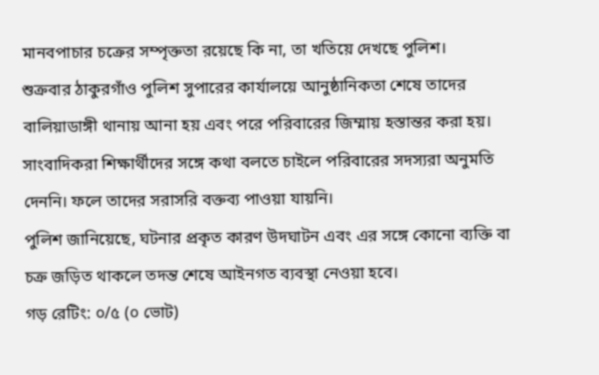মানবপাচার চক্রের সম্পৃক্ততা রয়েছে কি না, তা খতিয়ে দেখছে পুলিশ।
শুক্রবার ঠাকুরগাঁও পুলিশ সুপারের কার্যালয়ে আনুষ্ঠানিকতা শেষে তাদের বালিয়াডাঙ্গী থানায় আনা হয় এবং পরে পরিবারের জিম্মায় হস্তান্তর করা হয়।
সাংবাদিকরা শিক্ষার্থীদের সঙ্গে কথা বলতে চাইলে পরিবারের সদস্যরা অনুমতি দেননি। ফলে তাদের সরাসরি বক্তব্য পাওয়া যায়নি।
পুলিশ জানিয়েছে, ঘটনার প্রকৃত কারণ উদঘাটন এবং এর সঙ্গে কোনো ব্যক্তি বা চক্র জড়িত থাকলে তদন্ত শেষে আইনগত ব্যবস্থা নেওয়া হবে।
গড় রেটিং: ০/৫ (০ ভোট)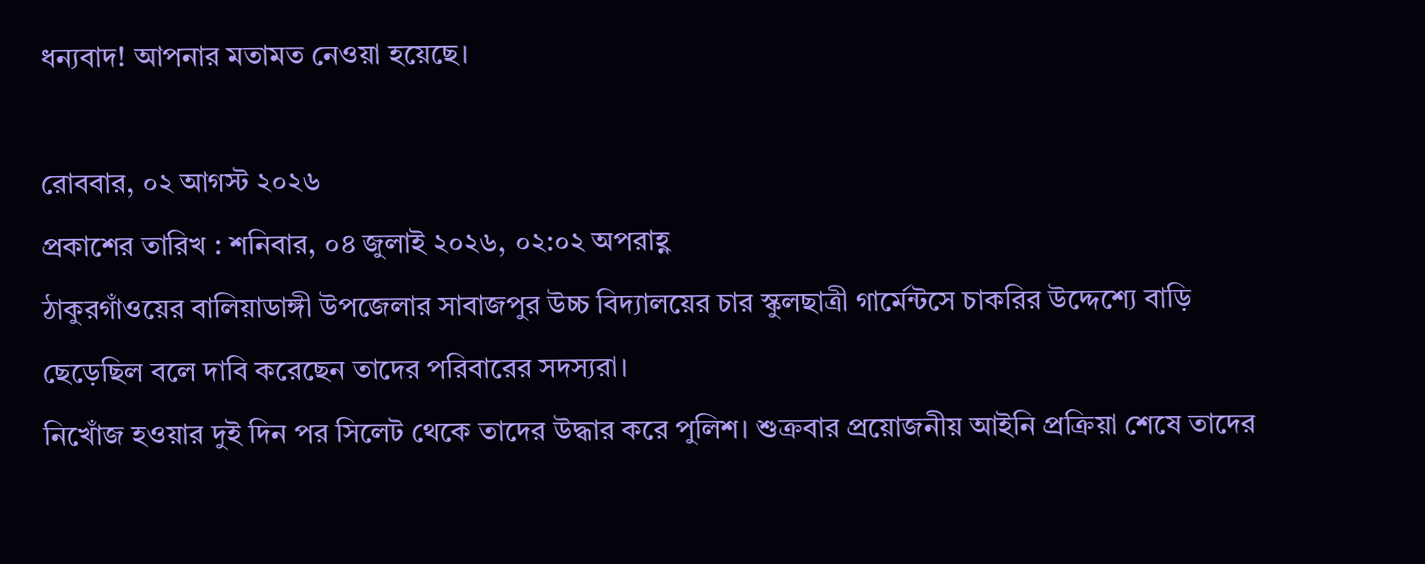ধন্যবাদ! আপনার মতামত নেওয়া হয়েছে।

রোববার, ০২ আগস্ট ২০২৬
প্রকাশের তারিখ : শনিবার, ০৪ জুলাই ২০২৬, ০২:০২ অপরাহ্ণ
ঠাকুরগাঁওয়ের বালিয়াডাঙ্গী উপজেলার সাবাজপুর উচ্চ বিদ্যালয়ের চার স্কুলছাত্রী গার্মেন্টসে চাকরির উদ্দেশ্যে বাড়ি ছেড়েছিল বলে দাবি করেছেন তাদের পরিবারের সদস্যরা।
নিখোঁজ হওয়ার দুই দিন পর সিলেট থেকে তাদের উদ্ধার করে পুলিশ। শুক্রবার প্রয়োজনীয় আইনি প্রক্রিয়া শেষে তাদের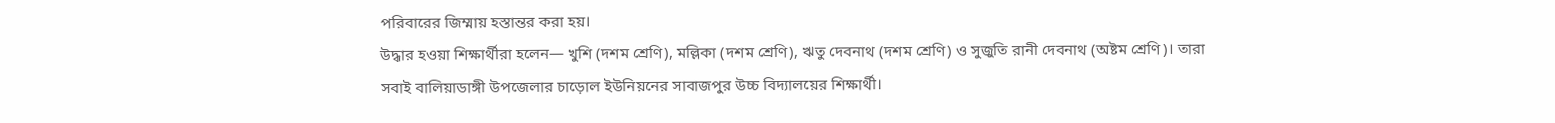পরিবারের জিম্মায় হস্তান্তর করা হয়।
উদ্ধার হওয়া শিক্ষার্থীরা হলেন— খুশি (দশম শ্রেণি), মল্লিকা (দশম শ্রেণি), ঋতু দেবনাথ (দশম শ্রেণি) ও সুজুতি রানী দেবনাথ (অষ্টম শ্রেণি)। তারা সবাই বালিয়াডাঙ্গী উপজেলার চাড়োল ইউনিয়নের সাবাজপুর উচ্চ বিদ্যালয়ের শিক্ষার্থী।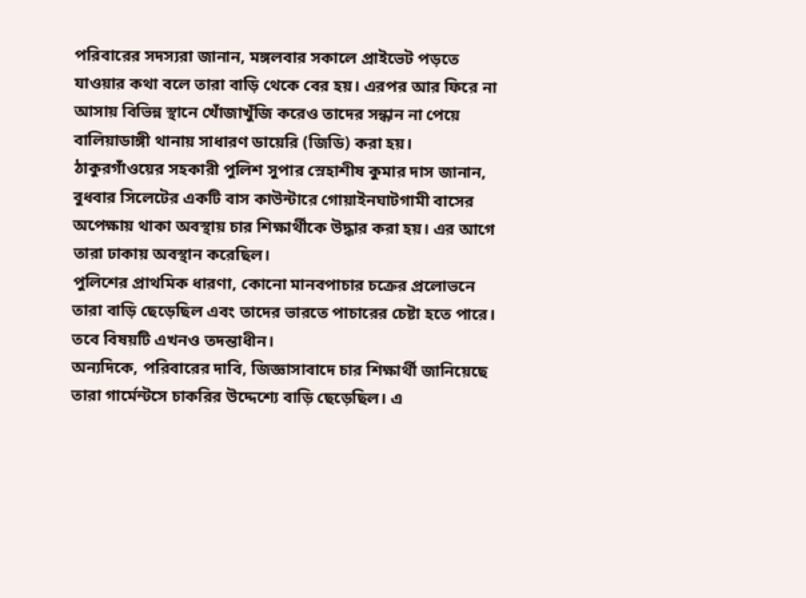পরিবারের সদস্যরা জানান, মঙ্গলবার সকালে প্রাইভেট পড়তে যাওয়ার কথা বলে তারা বাড়ি থেকে বের হয়। এরপর আর ফিরে না আসায় বিভিন্ন স্থানে খোঁজাখুঁজি করেও তাদের সন্ধান না পেয়ে বালিয়াডাঙ্গী থানায় সাধারণ ডায়েরি (জিডি) করা হয়।
ঠাকুরগাঁওয়ের সহকারী পুলিশ সুপার স্নেহাশীষ কুমার দাস জানান, বুধবার সিলেটের একটি বাস কাউন্টারে গোয়াইনঘাটগামী বাসের অপেক্ষায় থাকা অবস্থায় চার শিক্ষার্থীকে উদ্ধার করা হয়। এর আগে তারা ঢাকায় অবস্থান করেছিল।
পুলিশের প্রাথমিক ধারণা, কোনো মানবপাচার চক্রের প্রলোভনে তারা বাড়ি ছেড়েছিল এবং তাদের ভারতে পাচারের চেষ্টা হতে পারে। তবে বিষয়টি এখনও তদন্তাধীন।
অন্যদিকে, পরিবারের দাবি, জিজ্ঞাসাবাদে চার শিক্ষার্থী জানিয়েছে তারা গার্মেন্টসে চাকরির উদ্দেশ্যে বাড়ি ছেড়েছিল। এ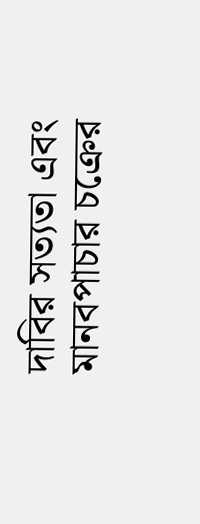দাবির সত্যতা এবং মানবপাচার চক্রের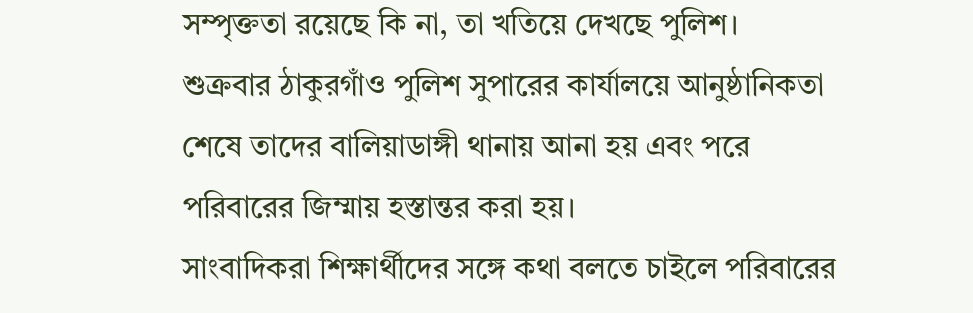সম্পৃক্ততা রয়েছে কি না, তা খতিয়ে দেখছে পুলিশ।
শুক্রবার ঠাকুরগাঁও পুলিশ সুপারের কার্যালয়ে আনুষ্ঠানিকতা শেষে তাদের বালিয়াডাঙ্গী থানায় আনা হয় এবং পরে পরিবারের জিম্মায় হস্তান্তর করা হয়।
সাংবাদিকরা শিক্ষার্থীদের সঙ্গে কথা বলতে চাইলে পরিবারের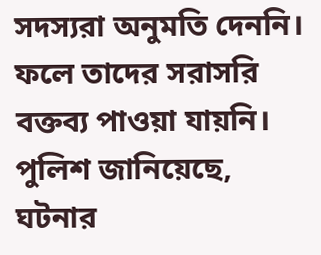সদস্যরা অনুমতি দেননি। ফলে তাদের সরাসরি বক্তব্য পাওয়া যায়নি।
পুলিশ জানিয়েছে, ঘটনার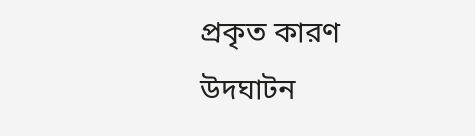প্রকৃত কারণ উদঘাটন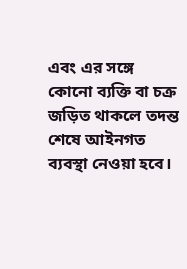এবং এর সঙ্গে কোনো ব্যক্তি বা চক্র জড়িত থাকলে তদন্ত শেষে আইনগত ব্যবস্থা নেওয়া হবে।